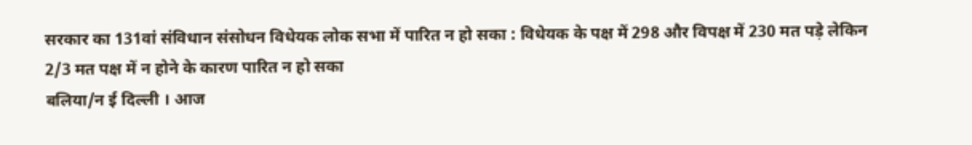सरकार का 131वां संविधान संसोधन विधेयक लोक सभा में पारित न हो सका : विधेयक के पक्ष में 298 और विपक्ष में 230 मत पड़े लेकिन 2/3 मत पक्ष में न होने के कारण पारित न हो सका
बलिया/न ई दिल्ली । आज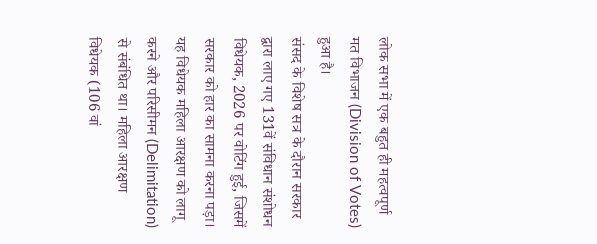लोक सभा में एक बहुत ही महत्वपूर्ण मत विभाजन (Division of Votes) हुआ है।
संसद के विशेष सत्र के दौरान सरकार द्वारा लाए गए 131वें संविधान संशोधन विधेयक, 2026 पर वोटिंग हुई, जिसमें सरकार को हार का सामना करना पड़ा। यह विधेयक महिला आरक्षण को लागू करने और परिसीमन (Delimitation) से संबंधित था। महिला आरक्षण विधेयक (106 वां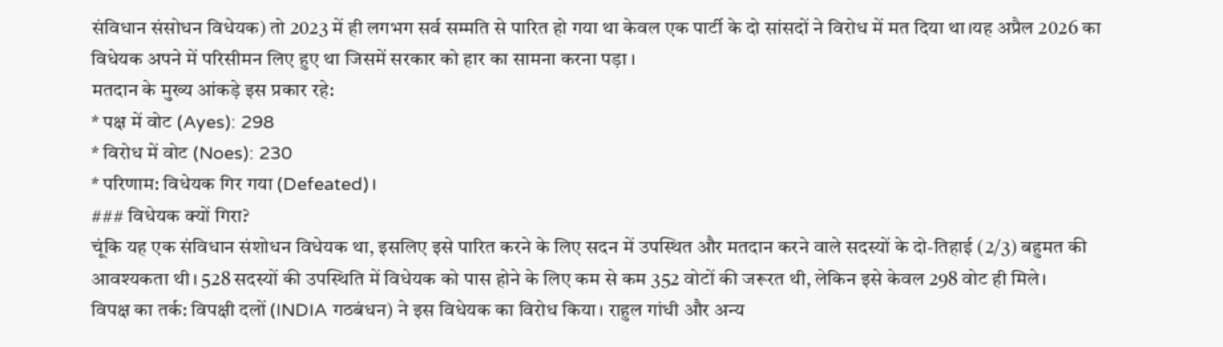संविधान संसोधन विधेयक) तो 2023 में ही लगभग सर्व सम्मति से पारित हो गया था केवल एक पार्टी के दो सांसदों ने विरोध में मत दिया था।यह अप्रैल 2026 का विधेयक अपने में परिसीमन लिए हुए था जिसमें सरकार को हार का सामना करना पड़ा ।
मतदान के मुख्य आंकड़े इस प्रकार रहे:
* पक्ष में वोट (Ayes): 298
* विरोध में वोट (Noes): 230
* परिणाम: विधेयक गिर गया (Defeated)।
### विधेयक क्यों गिरा?
चूंकि यह एक संविधान संशोधन विधेयक था, इसलिए इसे पारित करने के लिए सदन में उपस्थित और मतदान करने वाले सदस्यों के दो-तिहाई (2/3) बहुमत की आवश्यकता थी। 528 सदस्यों की उपस्थिति में विधेयक को पास होने के लिए कम से कम 352 वोटों की जरूरत थी, लेकिन इसे केवल 298 वोट ही मिले।
विपक्ष का तर्क: विपक्षी दलों (INDIA गठबंधन) ने इस विधेयक का विरोध किया। राहुल गांधी और अन्य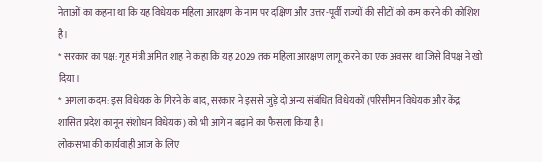नेताओं का कहना था कि यह विधेयक महिला आरक्षण के नाम पर दक्षिण और उत्तर-पूर्वी राज्यों की सीटों को कम करने की कोशिश है।
* सरकार का पक्ष: गृह मंत्री अमित शाह ने कहा कि यह 2029 तक महिला आरक्षण लागू करने का एक अवसर था जिसे विपक्ष ने खो दिया।
* अगला कदम: इस विधेयक के गिरने के बाद, सरकार ने इससे जुड़े दो अन्य संबंधित विधेयकों (परिसीमन विधेयक और केंद्र शासित प्रदेश कानून संशोधन विधेयक) को भी आगे न बढ़ाने का फैसला किया है।
लोकसभा की कार्यवाही आज के लिए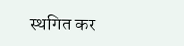स्थगित कर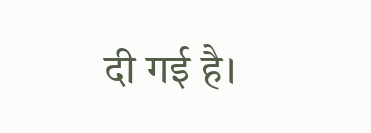दी गई है।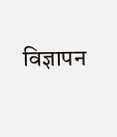विज्ञापन